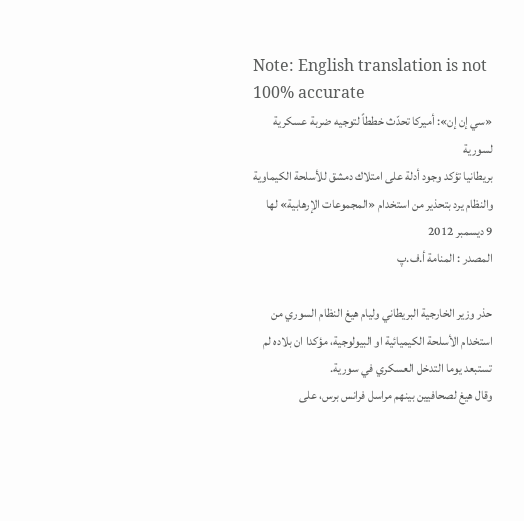Note: English translation is not 100% accurate
«سي إن إن»: أميركا تحدّث خططاً لتوجيه ضربة عسكرية لسورية
بريطانيا تؤكد وجود أدلة على امتلاك دمشق للأسلحة الكيماوية والنظام يرد بتحذير من استخدام «المجموعات الإرهابية» لها
9 ديسمبر 2012
المصدر : المنامة أ.ف.پ

حذر وزير الخارجية البريطاني وليام هيغ النظام السوري من استخدام الأسلحة الكيميائية او البيولوجية، مؤكدا ان بلاده لم تستبعد يوما التدخل العسكري في سورية.
وقال هيغ لصحافيين بينهم مراسل فرانس برس، على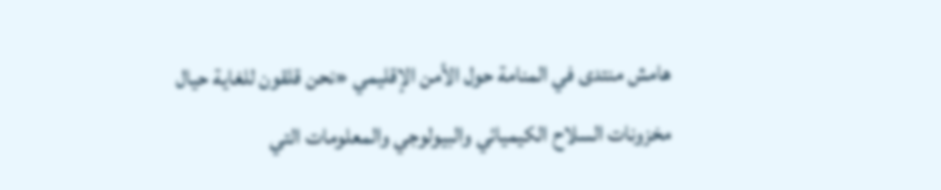هامش منتدى في المنامة حول الأمن الإقليمي «نحن قلقون للغاية حيال مخزونات السلاح الكيميائي والبيولوجي والمعلومات التي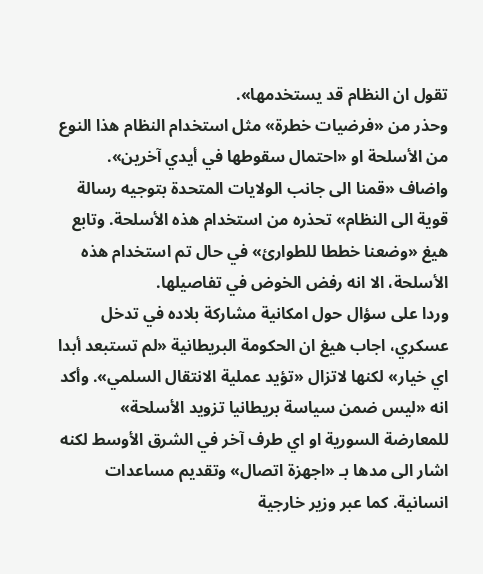تقول ان النظام قد يستخدمها».
وحذر من «فرضيات خطرة» مثل استخدام النظام هذا النوع من الأسلحة او «احتمال سقوطها في أيدي آخرين».
واضاف «قمنا الى جانب الولايات المتحدة بتوجيه رسالة قوية الى النظام» تحذره من استخدام هذه الأسلحة. وتابع هيغ «وضعنا خططا للطوارئ» في حال تم استخدام هذه الأسلحة، الا انه رفض الخوض في تفاصيلها.
وردا على سؤال حول امكانية مشاركة بلاده في تدخل عسكري، اجاب هيغ ان الحكومة البريطانية «لم تستبعد أبدا اي خيار» لكنها لاتزال «تؤيد عملية الانتقال السلمي». وأكد انه «ليس ضمن سياسة بريطانيا تزويد الأسلحة» للمعارضة السورية او اي طرف آخر في الشرق الأوسط لكنه اشار الى مدها بـ «اجهزة اتصال» وتقديم مساعدات انسانية. كما عبر وزير خارجية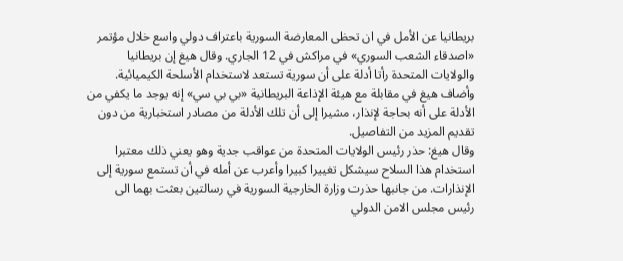بريطانيا عن الأمل في ان تحظى المعارضة السورية باعتراف دولي واسع خلال مؤتمر «اصدقاء الشعب السوري» في مراكش في 12 الجاري. وقال هيغ إن بريطانيا والولايات المتحدة رأتا أدلة على أن سورية تستعد لاستخدام الأسلحة الكيميائية.
وأضاف هيغ في مقابلة مع هيئة الإذاعة البريطانية «بي بي سي» إنه يوجد ما يكفي من الأدلة على أنه بحاجة لإنذار، مشيرا إلى أن تلك الأدلة من مصادر استخبارية من دون تقديم المزيد من التفاصيل.
وقال هيغ: حذر رئيس الولايات المتحدة من عواقب جدية وهو يعني ذلك معتبرا استخدام هذا السلاح سيشكل تغييرا كبيرا وأعرب عن أمله في أن تستمع سورية إلى الإنذارات. من جانبها حذرت وزارة الخارجية السورية في رسالتين بعثت بهما الى رئيس مجلس الامن الدولي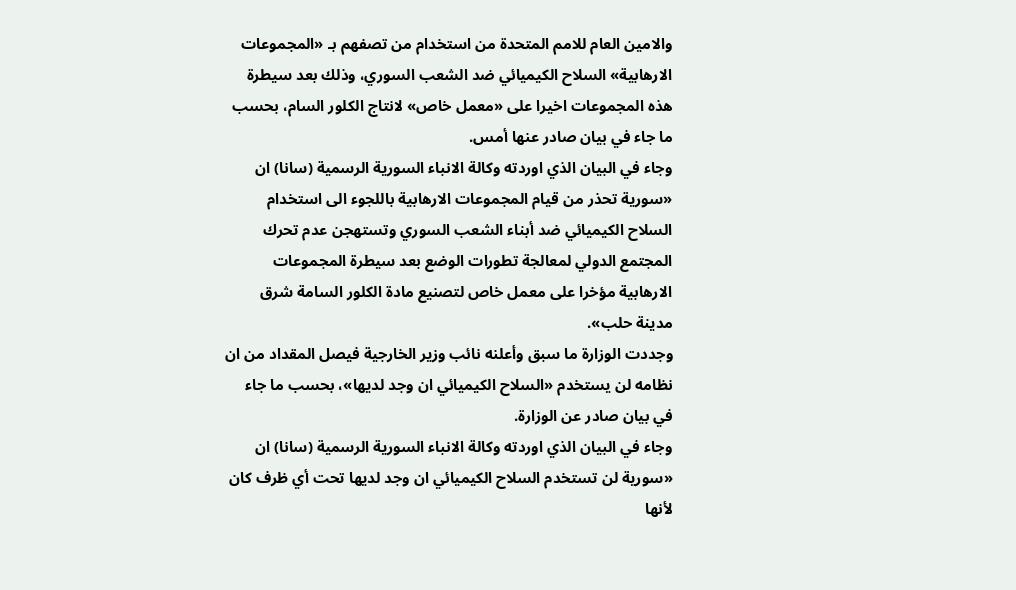والامين العام للامم المتحدة من استخدام من تصفهم بـ «المجموعات الارهابية» السلاح الكيميائي ضد الشعب السوري، وذلك بعد سيطرة هذه المجموعات اخيرا على «معمل خاص» لانتاج الكلور السام، بحسب ما جاء في بيان صادر عنها أمس.
وجاء في البيان الذي اوردته وكالة الانباء السورية الرسمية (سانا) ان «سورية تحذر من قيام المجموعات الارهابية باللجوء الى استخدام السلاح الكيميائي ضد أبناء الشعب السوري وتستهجن عدم تحرك المجتمع الدولي لمعالجة تطورات الوضع بعد سيطرة المجموعات الارهابية مؤخرا على معمل خاص لتصنيع مادة الكلور السامة شرق مدينة حلب».
وجددت الوزارة ما سبق وأعلنه نائب وزير الخارجية فيصل المقداد من ان نظامه لن يستخدم «السلاح الكيميائي ان وجد لديها»، بحسب ما جاء في بيان صادر عن الوزارة.
وجاء في البيان الذي اوردته وكالة الانباء السورية الرسمية (سانا) ان «سورية لن تستخدم السلاح الكيميائي ان وجد لديها تحت أي ظرف كان لأنها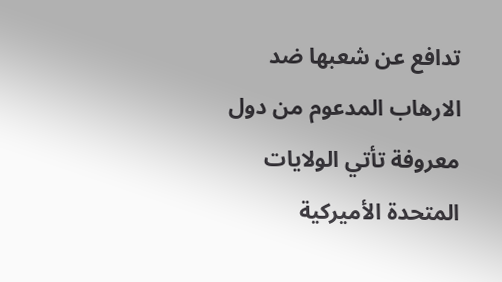تدافع عن شعبها ضد الارهاب المدعوم من دول معروفة تأتي الولايات المتحدة الأميركية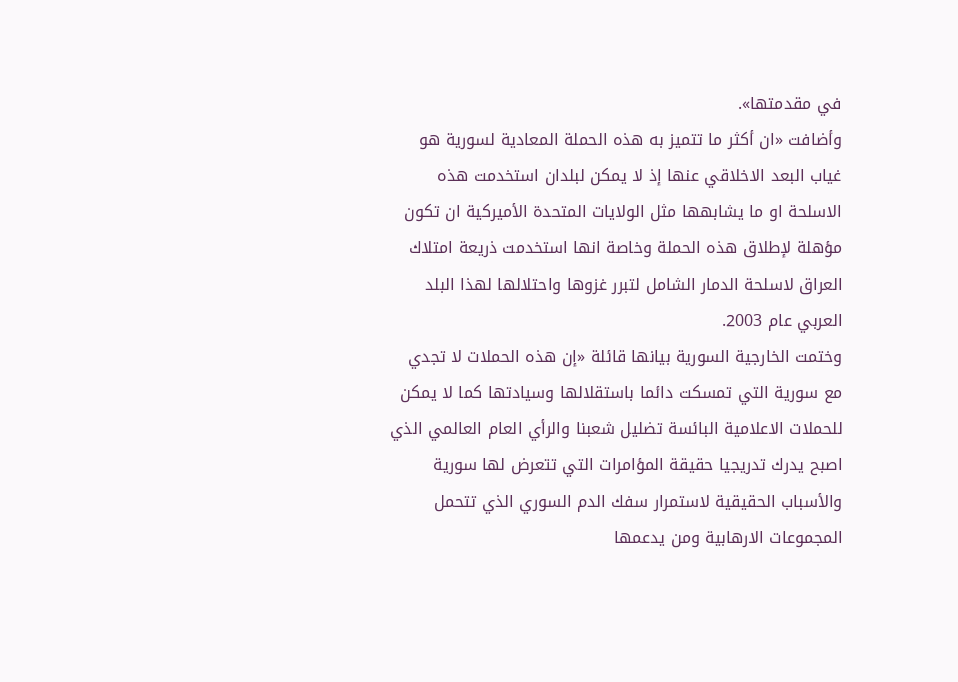في مقدمتها».
وأضافت «ان أكثر ما تتميز به هذه الحملة المعادية لسورية هو غياب البعد الاخلاقي عنها إذ لا يمكن لبلدان استخدمت هذه الاسلحة او ما يشابهها مثل الولايات المتحدة الأميركية ان تكون مؤهلة لإطلاق هذه الحملة وخاصة انها استخدمت ذريعة امتلاك العراق لاسلحة الدمار الشامل لتبرر غزوها واحتلالها لهذا البلد العربي عام 2003.
وختمت الخارجية السورية بيانها قائلة «إن هذه الحملات لا تجدي مع سورية التي تمسكت دائما باستقلالها وسيادتها كما لا يمكن للحملات الاعلامية البائسة تضليل شعبنا والرأي العام العالمي الذي اصبح يدرك تدريجيا حقيقة المؤامرات التي تتعرض لها سورية والأسباب الحقيقية لاستمرار سفك الدم السوري الذي تتحمل المجموعات الارهابية ومن يدعمها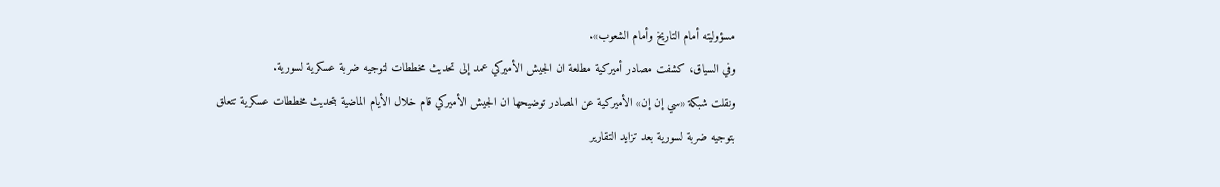مسؤوليته أمام التاريخ وأمام الشعوب».
وفي السياق، كشفت مصادر أميركية مطلعة ان الجيش الأميركي عمد إلى تحديث مخططات لتوجيه ضربة عسكرية لسورية.
ونقلت شبكة «سي إن إن» الأميركية عن المصادر توضيحها ان الجيش الأميركي قام خلال الأيام الماضية بتحديث مخططات عسكرية تتعلق بتوجيه ضربة لسورية بعد تزايد التقارير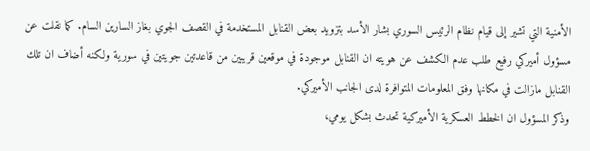الأمنية التي تشير إلى قيام نظام الرئيس السوري بشار الأسد بتزويد بعض القنابل المستخدمة في القصف الجوي بغاز السارين السام. كما نقلت عن مسؤول أميركي رفيع طلب عدم الكشف عن هويته ان القنابل موجودة في موقعين قريبين من قاعدتين جويتين في سورية ولكنه أضاف ان تلك القنابل مازالت في مكانها وفق المعلومات المتوافرة لدى الجانب الأميركي.
وذكر المسؤول ان الخطط العسكرية الأميركية تحدث بشكل يومي،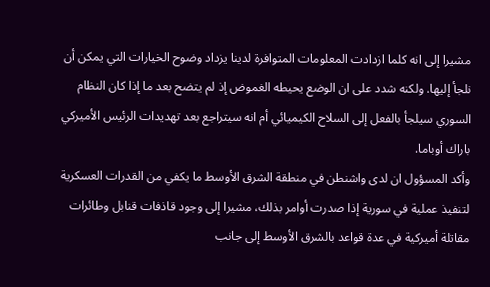مشيرا إلى انه كلما ازدادت المعلومات المتوافرة لدينا يزداد وضوح الخيارات التي يمكن أن نلجأ إليها. ولكنه شدد على ان الوضع يحيطه الغموض إذ لم يتضح بعد ما إذا كان النظام السوري سيلجأ بالفعل إلى السلاح الكيميائي أم انه سيتراجع بعد تهديدات الرئيس الأميركي باراك أوباما.
وأكد المسؤول ان لدى واشنطن في منطقة الشرق الأوسط ما يكفي من القدرات العسكرية لتنفيذ عملية في سورية إذا صدرت أوامر بذلك، مشيرا إلى وجود قاذفات قنابل وطائرات مقاتلة أميركية في عدة قواعد بالشرق الأوسط إلى جانب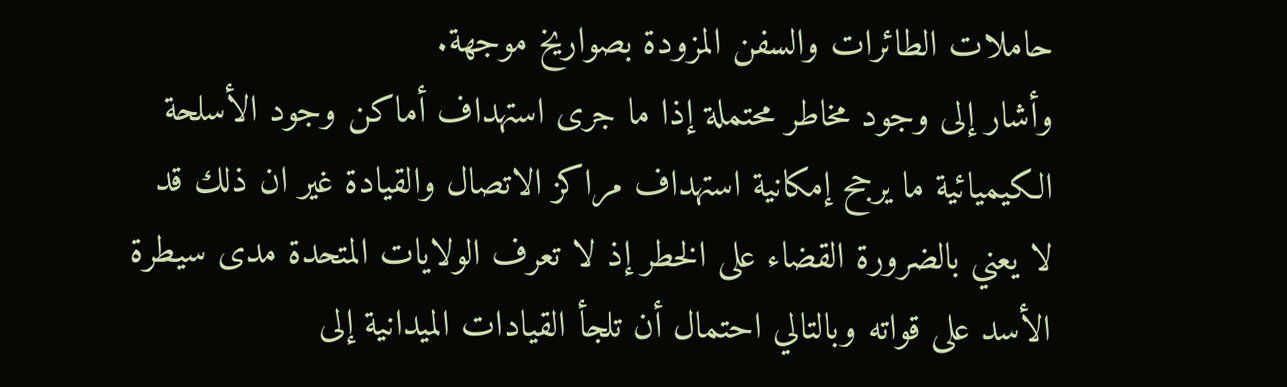حاملات الطائرات والسفن المزودة بصواريخ موجهة.
وأشار إلى وجود مخاطر محتملة إذا ما جرى استهداف أماكن وجود الأسلحة الكيميائية ما يرجح إمكانية استهداف مراكز الاتصال والقيادة غير ان ذلك قد لا يعني بالضرورة القضاء على الخطر إذ لا تعرف الولايات المتحدة مدى سيطرة الأسد على قواته وبالتالي احتمال أن تلجأ القيادات الميدانية إلى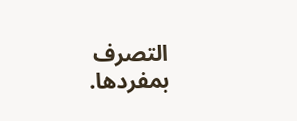التصرف بمفردها.